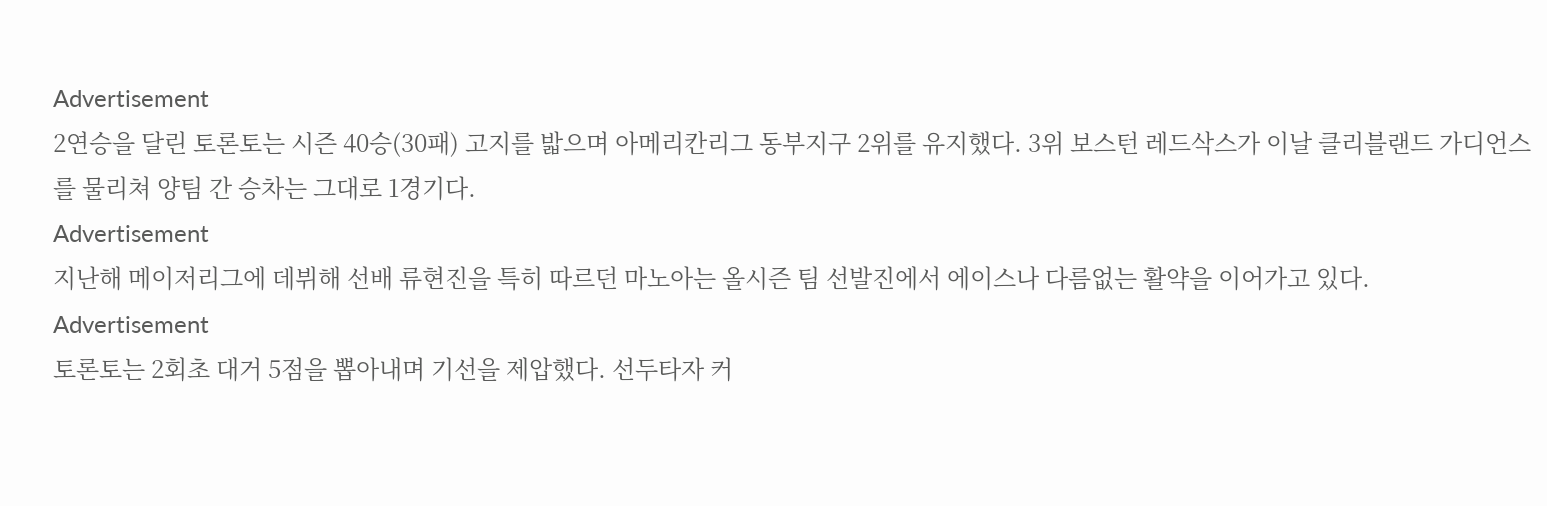Advertisement
2연승을 달린 토론토는 시즌 40승(30패) 고지를 밟으며 아메리칸리그 동부지구 2위를 유지했다. 3위 보스턴 레드삭스가 이날 클리블랜드 가디언스를 물리쳐 양팀 간 승차는 그대로 1경기다.
Advertisement
지난해 메이저리그에 데뷔해 선배 류현진을 특히 따르던 마노아는 올시즌 팀 선발진에서 에이스나 다름없는 활약을 이어가고 있다.
Advertisement
토론토는 2회초 대거 5점을 뽑아내며 기선을 제압했다. 선두타자 커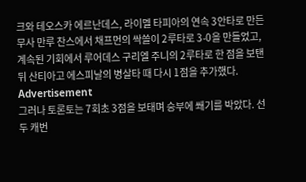크와 테오스카 에르난데스, 라이멜 타피아의 연속 3안타로 만든 무사 만루 찬스에서 채프먼의 싹쓸이 2루타로 3-0을 만들었고, 계속된 기회에서 루어데스 구리엘 주니의 2루타로 한 점을 보탠 뒤 산티아고 에스피날의 병살타 때 다시 1점을 추가했다.
Advertisement
그러나 토론토는 7회초 3점을 보태며 승부에 쐐기를 박았다. 선두 캐번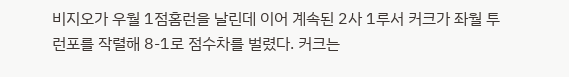비지오가 우월 1점홈런을 날린데 이어 계속된 2사 1루서 커크가 좌월 투런포를 작렬해 8-1로 점수차를 벌렸다. 커크는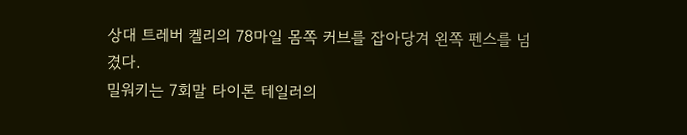상대 트레버 켈리의 78마일 몸쪽 커브를 잡아당겨 왼쪽 펜스를 넘겼다.
밀워키는 7회말 타이론 테일러의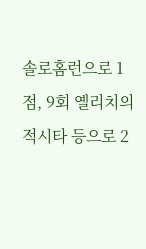솔로홈런으로 1점, 9회 옐리치의 적시타 등으로 2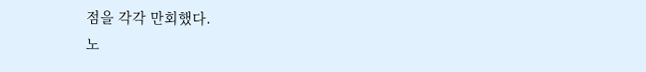점을 각각 만회했다.
노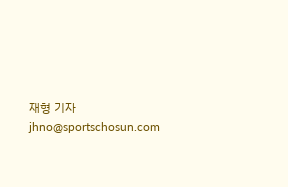재형 기자 jhno@sportschosun.com